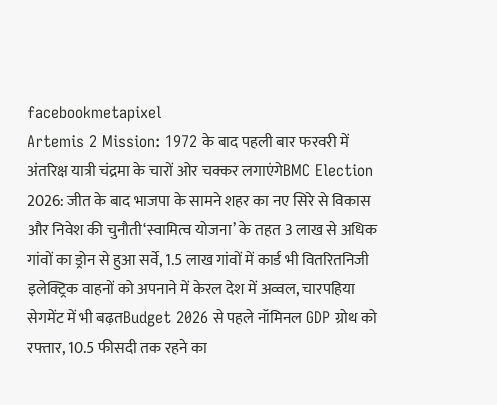facebookmetapixel
Artemis 2 Mission: 1972 के बाद पहली बार फरवरी में अंतरिक्ष यात्री चंद्रमा के चारों ओर चक्कर लगाएंगेBMC Election 2026: जीत के बाद भाजपा के सामने शहर का नए सिरे से विकास और निवेश की चुनौती‘स्वामित्व योजना’ के तहत 3 लाख से अधिक गांवों का ड्रोन से हुआ सर्वे, 1.5 लाख गांवों में कार्ड भी वितरितनिजी इलेक्ट्रिक वाहनों को अपनाने में केरल देश में अव्वल, चारपहिया सेगमेंट में भी बढ़तBudget 2026 से पहले नॉमिनल GDP ग्रोथ को रफ्तार, 10.5 फीसदी तक रहने का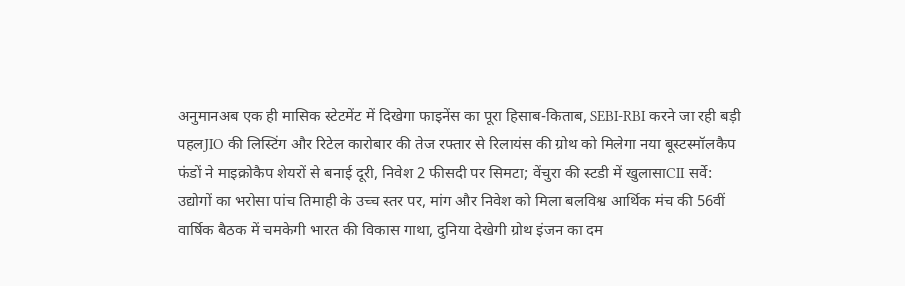अनुमानअब एक ही मासिक स्टेटमेंट में दिखेगा फाइनेंस का पूरा हिसाब-किताब, SEBI-RBI करने जा रही बड़ी पहलJIO की लिस्टिंग और रिटेल कारोबार की तेज रफ्तार से रिलायंस की ग्रोथ को मिलेगा नया बूस्टस्मॉलकैप फंडों ने माइक्रोकैप शेयरों से बनाई दूरी, निवेश 2 फीसदी पर सिमटा; वेंचुरा की स्टडी में खुलासाCII सर्वे: उद्योगों का भरोसा पांच तिमाही के उच्च स्तर पर, मांग और निवेश को मिला बलविश्व आर्थिक मंच की 56वीं वार्षिक बैठक में चमकेगी भारत की विकास गाथा, दुनिया देखेगी ग्रोथ इंजन का दम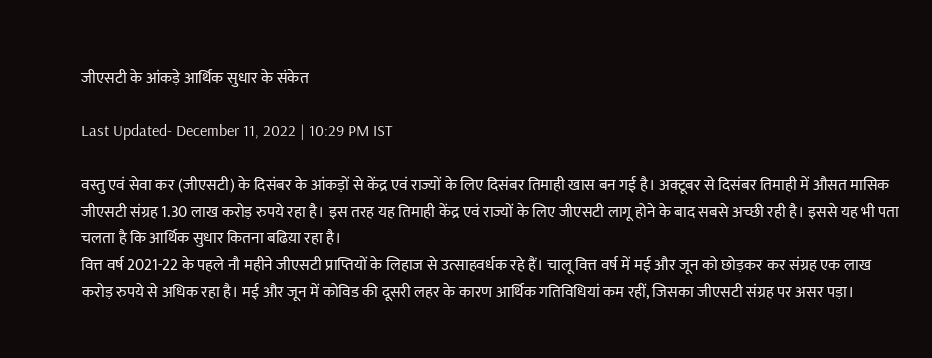जीएसटी के आंकड़े आर्थिक सुधार के संकेत

Last Updated- December 11, 2022 | 10:29 PM IST

वस्तु एवं सेवा कर (जीएसटी) के दिसंबर के आंकड़ों से केंद्र एवं राज्यों के लिए दिसंबर तिमाही खास बन गई है। अक्टूबर से दिसंबर तिमाही में औसत मासिक जीएसटी संग्रह 1.30 लाख करोड़ रुपये रहा है। इस तरह यह तिमाही केंद्र एवं राज्यों के लिए जीएसटी लागू होने के बाद सबसे अच्छी रही है। इससे यह भी पता चलता है कि आर्थिक सुधार कितना बढिय़ा रहा है।
वित्त वर्ष 2021-22 के पहले नौ महीने जीएसटी प्राप्तियों के लिहाज से उत्साहवर्धक रहे हैं। चालू वित्त वर्ष में मई और जून को छोड़कर कर संग्रह एक लाख करोड़ रुपये से अधिक रहा है। मई और जून में कोविड की दूसरी लहर के कारण आर्थिक गतिविधियां कम रहीं, जिसका जीएसटी संग्रह पर असर पड़ा।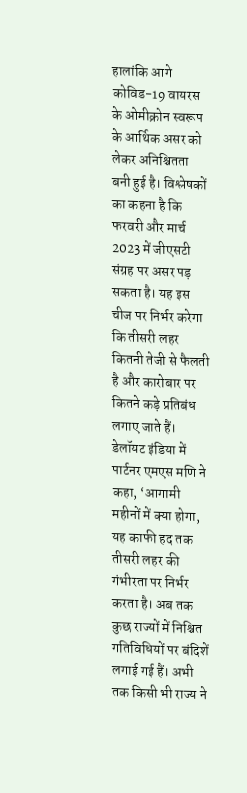हालांकि आगे कोविड-19 वायरस के ओमीक्रोन स्वरूप के आर्थिक असर को लेकर अनिश्चितता बनी हुई है। विश्लेषकों का कहना है कि फरवरी और मार्च 2023 में जीएसटी संग्रह पर असर पड़ सकता है। यह इस चीज पर निर्भर करेगा कि तीसरी लहर कितनी तेजी से फैलती है और कारोबार पर कितने कड़े प्रतिबंध लगाए जाते हैं।
डेलॉयट इंडिया में पार्टनर एमएस मणि ने कहा, ‘आगामी महीनों में क्या होगा, यह काफी हद तक तीसरी लहर की गंभीरता पर निर्भर करता है। अब तक कुछ राज्यों में निश्चित गतिविधियों पर बंदिशें लगाई गई हैं। अभी तक किसी भी राज्य ने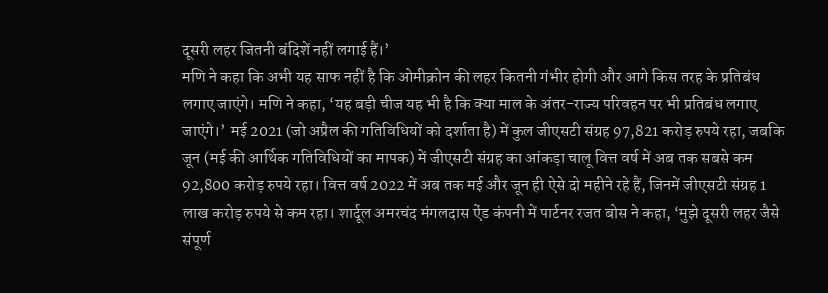दूसरी लहर जितनी बंदिशें नहीं लगाई हैं।’
मणि ने कहा कि अभी यह साफ नहीं है कि ओमीक्रोन की लहर कितनी गंभीर होगी और आगे किस तरह के प्रतिबंध लगाए जाएंगे। मणि ने कहा, ‘यह बड़ी चीज यह भी है कि क्या माल के अंतर-राज्य परिवहन पर भी प्रतिबंध लगाए जाएंगे।’  मई 2021 (जो अप्रैल की गतिविधियों को दर्शाता है) में कुल जीएसटी संग्रह 97,821 करोड़ रुपये रहा, जबकि जून (मई की आर्थिक गतिविधियों का मापक) में जीएसटी संग्रह का आंकड़ा चालू वित्त वर्ष में अब तक सबसे कम 92,800 करोड़ रुपये रहा। वित्त वर्ष 2022 में अब तक मई और जून ही ऐसे दो महीने रहे हैं, जिनमें जीएसटी संग्रह 1 लाख करोड़ रुपये से कम रहा। शार्दूल अमरचंद मंगलदास ऐंड कंपनी में पार्टनर रजत बोस ने कहा, ‘मुझे दूसरी लहर जैसे संपूर्ण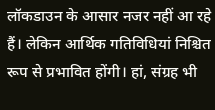लॉकडाउन के आसार नजर नहीं आ रहे हैं। लेकिन आर्थिक गतिविधियां निश्चित रूप से प्रभावित होंगी। हां, संग्रह भी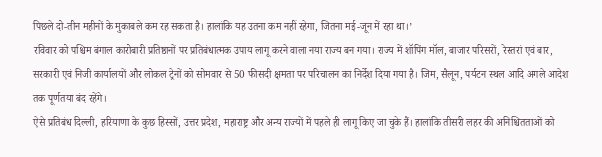पिछले दो-तीन महीनों के मुकाबले कम रह सकता है। हालांकि यह उतना कम नहीं रहेगा, जितना मई-जून में रहा था।’
रविवार को पश्चिम बंगाल कारोबारी प्रतिष्ठानों पर प्रतिबंधात्मक उपाय लागू करने वाला नया राज्य बन गया। राज्य में शॉपिंग मॉल, बाजार परिसरों, रेस्तरां एवं बार, सरकारी एवं निजी कार्यालयों और लोकल ट्रेनों को सोमवार से 50 फीसदी क्षमता पर परिचालन का निर्देश दिया गया है। जिम, सैलून, पर्यटन स्थल आदि अगले आदेश तक पूर्णतया बंद रहेंगे।
ऐसे प्रतिबंध दिल्ली, हरियाणा के कुछ हिस्सों, उत्तर प्रदेश, महाराष्ट्र और अन्य राज्यों में पहले ही लागू किए जा चुके हैं। हालांकि तीसरी लहर की अनिश्चितताओं को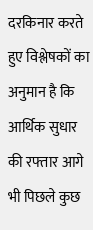दरकिनार करते हुए विश्लेषकों का अनुमान है कि आर्थिक सुधार की रफ्तार आगे भी पिछले कुछ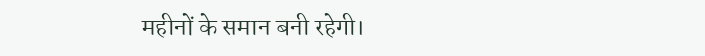महीनों के समान बनी रहेगी।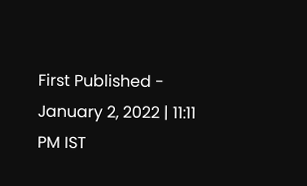First Published - January 2, 2022 | 11:11 PM IST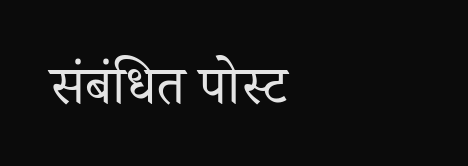संबंधित पोस्ट